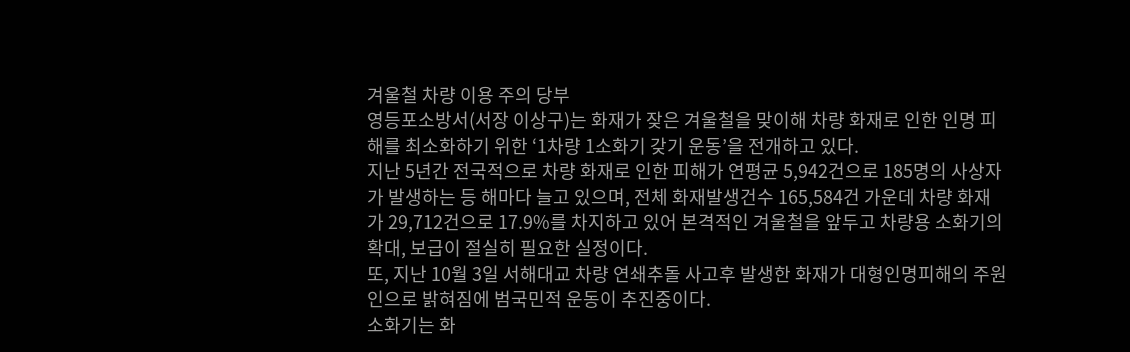겨울철 차량 이용 주의 당부
영등포소방서(서장 이상구)는 화재가 잦은 겨울철을 맞이해 차량 화재로 인한 인명 피해를 최소화하기 위한 ‘1차량 1소화기 갖기 운동’을 전개하고 있다.
지난 5년간 전국적으로 차량 화재로 인한 피해가 연평균 5,942건으로 185명의 사상자가 발생하는 등 해마다 늘고 있으며, 전체 화재발생건수 165,584건 가운데 차량 화재가 29,712건으로 17.9%를 차지하고 있어 본격적인 겨울철을 앞두고 차량용 소화기의 확대, 보급이 절실히 필요한 실정이다.
또, 지난 10월 3일 서해대교 차량 연쇄추돌 사고후 발생한 화재가 대형인명피해의 주원인으로 밝혀짐에 범국민적 운동이 추진중이다.
소화기는 화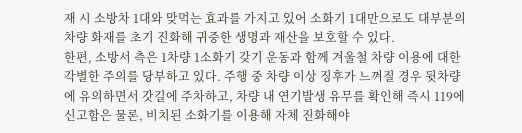재 시 소방차 1대와 맞먹는 효과를 가지고 있어 소화기 1대만으로도 대부분의 차량 화재를 초기 진화해 귀중한 생명과 재산을 보호할 수 있다.
한편, 소방서 측은 1차량 1소화기 갖기 운동과 함께 겨울철 차량 이용에 대한 각별한 주의를 당부하고 있다. 주행 중 차량 이상 징후가 느껴질 경우 뒷차량에 유의하면서 갓길에 주차하고, 차량 내 연기발생 유무를 확인해 즉시 119에 신고함은 물론, 비치된 소화기를 이용해 자체 진화해야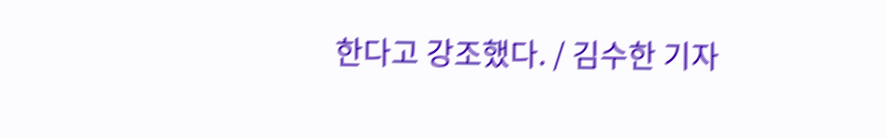한다고 강조했다. / 김수한 기자